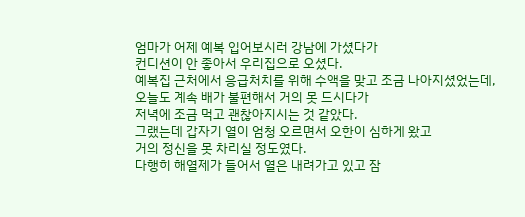엄마가 어제 예복 입어보시러 강남에 가셨다가
컨디션이 안 좋아서 우리집으로 오셨다.
예복집 근처에서 응급처치를 위해 수액을 맞고 조금 나아지셨었는데,
오늘도 계속 배가 불편해서 거의 못 드시다가
저녁에 조금 먹고 괜찮아지시는 것 같았다.
그랬는데 갑자기 열이 엄청 오르면서 오한이 심하게 왔고
거의 정신을 못 차리실 정도였다.
다행히 해열제가 들어서 열은 내려가고 있고 잠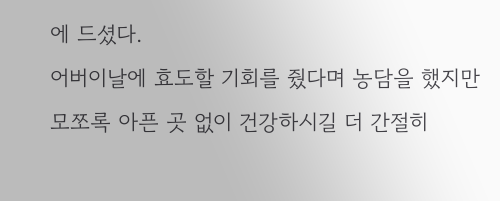에 드셨다.
어버이날에 효도할 기회를 줬다며 농담을 했지만
모쪼록 아픈 곳 없이 건강하시길 더 간절히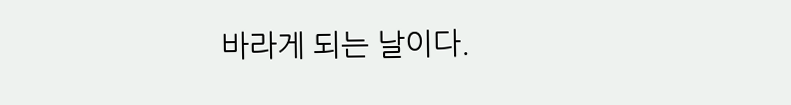바라게 되는 날이다.